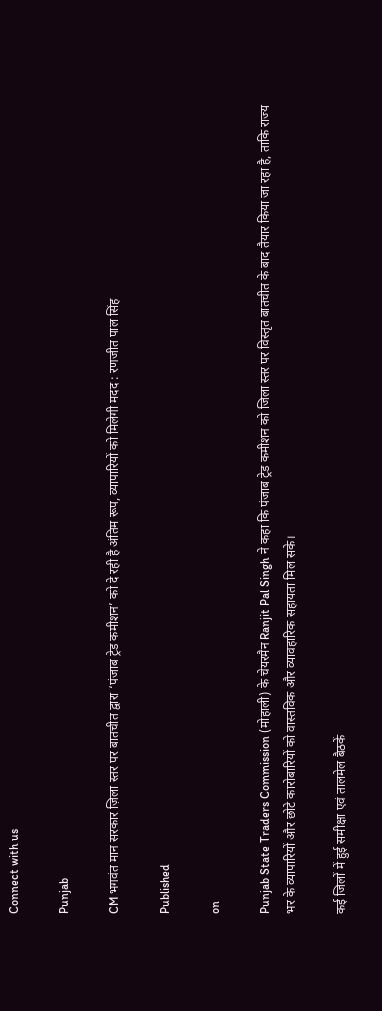Connect with us

Punjab

CM भगवंत मान सरकार ज़िला स्तर पर बातचीत द्वारा ‘पंजाब ट्रेड कमीशन’ को दे रही है अंतिम रूप, व्यापारियों को मिलेगी मदद : रणजीत पाल सिंह

Published

on

Punjab State Traders Commission (मोहाली) के चेयरमैन Ranjit Pal Singh ने कहा कि पंजाब ट्रेड कमीशन को जिला स्तर पर विस्तृत बातचीत के बाद तैयार किया जा रहा है, ताकि राज्य भर के व्यापारियों और छोटे कारोबारियों को वास्तविक और व्यावहारिक सहायता मिल सके।

कई जिलों में हुई समीक्षा एवं तालमेल बैठकें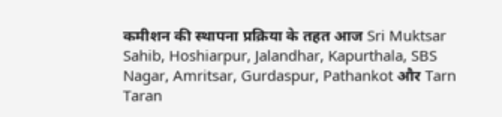कमीशन की स्थापना प्रक्रिया के तहत आज Sri Muktsar Sahib, Hoshiarpur, Jalandhar, Kapurthala, SBS Nagar, Amritsar, Gurdaspur, Pathankot और Tarn Taran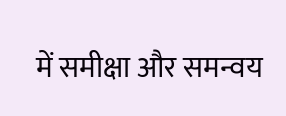में समीक्षा और समन्वय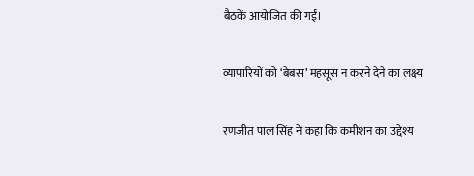बैठकें आयोजित की गईं।

व्यापारियों को ‘बेबस’ महसूस न करने देने का लक्ष्य

रणजीत पाल सिंह ने कहा कि कमीशन का उद्देश्य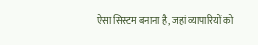ऐसा सिस्टम बनाना है, जहां व्यापारियों को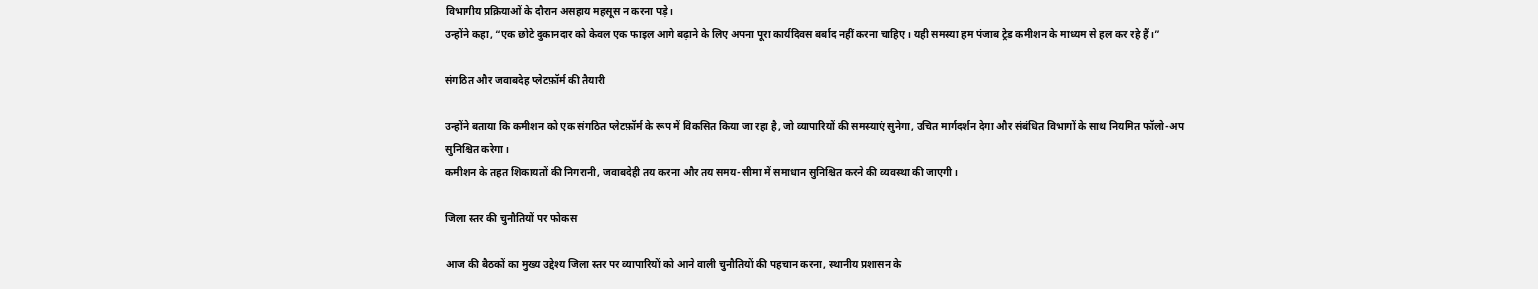विभागीय प्रक्रियाओं के दौरान असहाय महसूस न करना पड़े।
उन्होंने कहा, “एक छोटे दुकानदार को केवल एक फाइल आगे बढ़ाने के लिए अपना पूरा कार्यदिवस बर्बाद नहीं करना चाहिए। यही समस्या हम पंजाब ट्रेड कमीशन के माध्यम से हल कर रहे हैं।”

संगठित और जवाबदेह प्लेटफ़ॉर्म की तैयारी

उन्होंने बताया कि कमीशन को एक संगठित प्लेटफ़ॉर्म के रूप में विकसित किया जा रहा है, जो व्यापारियों की समस्याएं सुनेगा, उचित मार्गदर्शन देगा और संबंधित विभागों के साथ नियमित फॉलो-अप सुनिश्चित करेगा।
कमीशन के तहत शिकायतों की निगरानी, जवाबदेही तय करना और तय समय-सीमा में समाधान सुनिश्चित करने की व्यवस्था की जाएगी।

जिला स्तर की चुनौतियों पर फोकस

आज की बैठकों का मुख्य उद्देश्य जिला स्तर पर व्यापारियों को आने वाली चुनौतियों की पहचान करना, स्थानीय प्रशासन के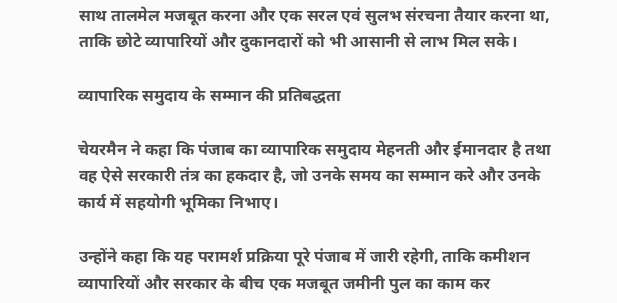साथ तालमेल मजबूत करना और एक सरल एवं सुलभ संरचना तैयार करना था, ताकि छोटे व्यापारियों और दुकानदारों को भी आसानी से लाभ मिल सके।

व्यापारिक समुदाय के सम्मान की प्रतिबद्धता

चेयरमैन ने कहा कि पंजाब का व्यापारिक समुदाय मेहनती और ईमानदार है तथा वह ऐसे सरकारी तंत्र का हकदार है, जो उनके समय का सम्मान करे और उनके कार्य में सहयोगी भूमिका निभाए।

उन्होंने कहा कि यह परामर्श प्रक्रिया पूरे पंजाब में जारी रहेगी, ताकि कमीशन व्यापारियों और सरकार के बीच एक मजबूत जमीनी पुल का काम कर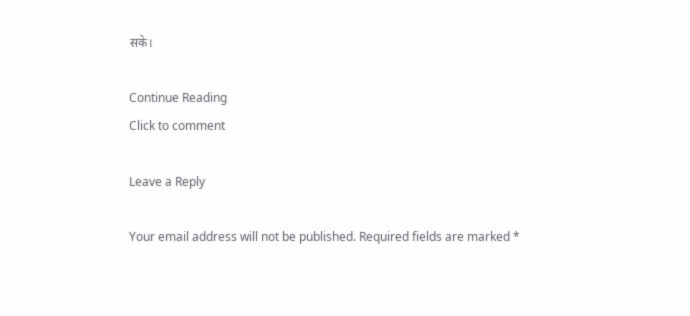सके।

Continue Reading
Click to comment

Leave a Reply

Your email address will not be published. Required fields are marked *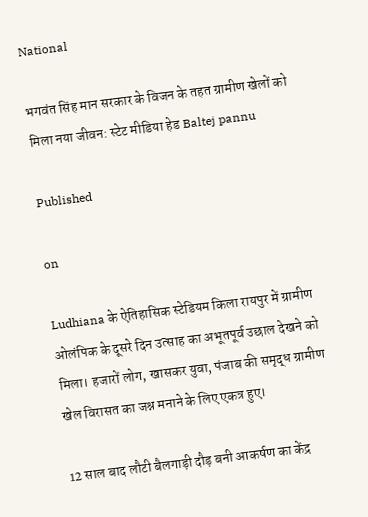National

भगवंत सिंह मान सरकार के विजन के तहत ग्रामीण खेलों को मिला नया जीवन: स्टेट मीडिया हेड Baltej pannu

Published

on

Ludhiana के ऐतिहासिक स्टेडियम किला रायपुर में ग्रामीण ओलंपिक के दूसरे दिन उत्साह का अभूतपूर्व उछाल देखने को मिला। हजारों लोग, खासकर युवा, पंजाब की समृद्ध ग्रामीण खेल विरासत का जश्न मनाने के लिए एकत्र हुए।

12 साल बाद लौटी बैलगाड़ी दौड़ बनी आकर्षण का केंद्र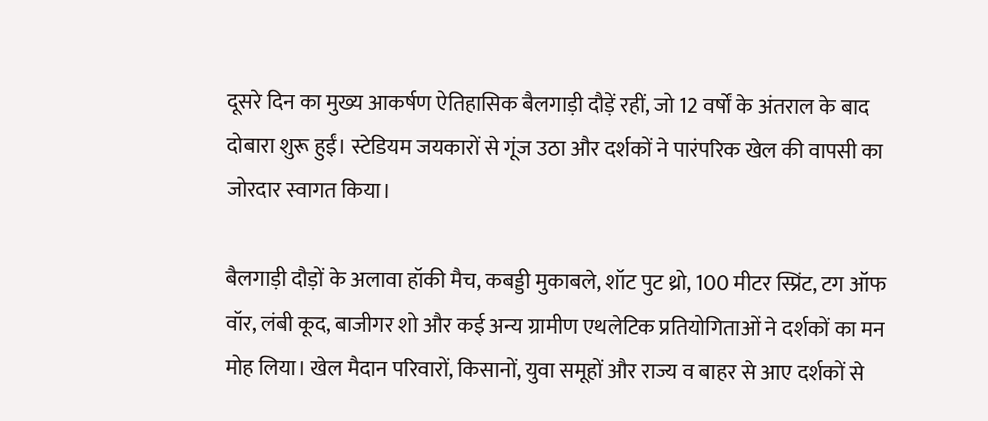दूसरे दिन का मुख्य आकर्षण ऐतिहासिक बैलगाड़ी दौड़ें रहीं, जो 12 वर्षों के अंतराल के बाद दोबारा शुरू हुईं। स्टेडियम जयकारों से गूंज उठा और दर्शकों ने पारंपरिक खेल की वापसी का जोरदार स्वागत किया।

बैलगाड़ी दौड़ों के अलावा हॉकी मैच, कबड्डी मुकाबले, शॉट पुट थ्रो, 100 मीटर स्प्रिंट, टग ऑफ वॉर, लंबी कूद, बाजीगर शो और कई अन्य ग्रामीण एथलेटिक प्रतियोगिताओं ने दर्शकों का मन मोह लिया। खेल मैदान परिवारों, किसानों, युवा समूहों और राज्य व बाहर से आए दर्शकों से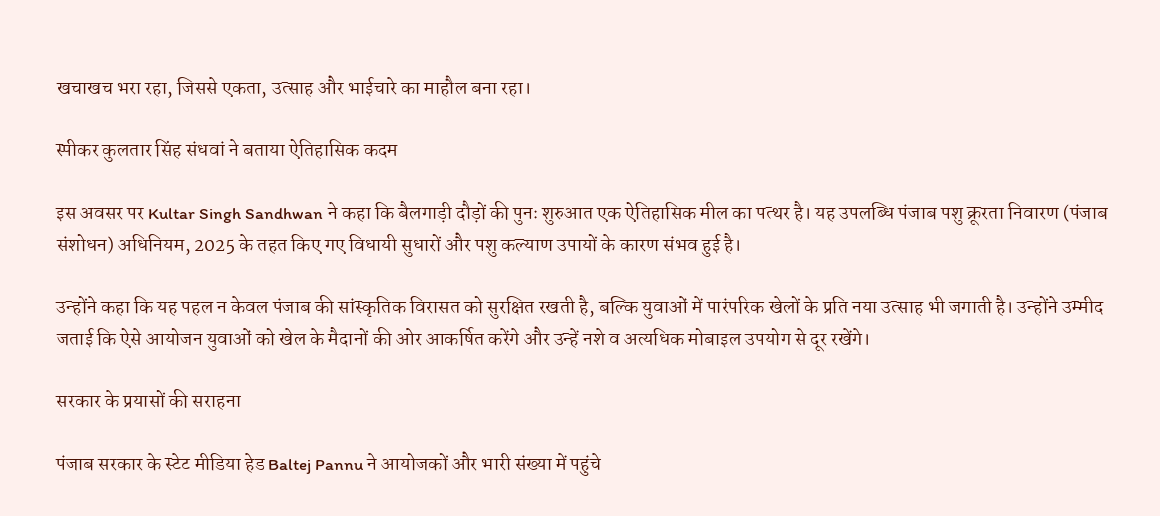खचाखच भरा रहा, जिससे एकता, उत्साह और भाईचारे का माहौल बना रहा।

स्पीकर कुलतार सिंह संधवां ने बताया ऐतिहासिक कदम

इस अवसर पर Kultar Singh Sandhwan ने कहा कि बैलगाड़ी दौड़ों की पुनः शुरुआत एक ऐतिहासिक मील का पत्थर है। यह उपलब्धि पंजाब पशु क्रूरता निवारण (पंजाब संशोधन) अधिनियम, 2025 के तहत किए गए विधायी सुधारों और पशु कल्याण उपायों के कारण संभव हुई है।

उन्होंने कहा कि यह पहल न केवल पंजाब की सांस्कृतिक विरासत को सुरक्षित रखती है, बल्कि युवाओं में पारंपरिक खेलों के प्रति नया उत्साह भी जगाती है। उन्होंने उम्मीद जताई कि ऐसे आयोजन युवाओं को खेल के मैदानों की ओर आकर्षित करेंगे और उन्हें नशे व अत्यधिक मोबाइल उपयोग से दूर रखेंगे।

सरकार के प्रयासों की सराहना

पंजाब सरकार के स्टेट मीडिया हेड Baltej Pannu ने आयोजकों और भारी संख्या में पहुंचे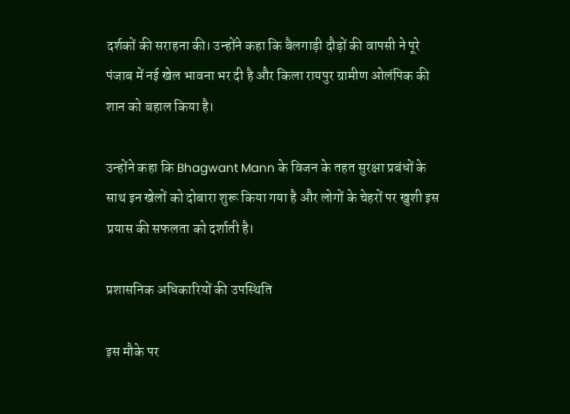दर्शकों की सराहना की। उन्होंने कहा कि बैलगाड़ी दौड़ों की वापसी ने पूरे पंजाब में नई खेल भावना भर दी है और किला रायपुर ग्रामीण ओलंपिक की शान को बहाल किया है।

उन्होंने कहा कि Bhagwant Mann के विजन के तहत सुरक्षा प्रबंधों के साथ इन खेलों को दोबारा शुरू किया गया है और लोगों के चेहरों पर खुशी इस प्रयास की सफलता को दर्शाती है।

प्रशासनिक अधिकारियों की उपस्थिति

इस मौके पर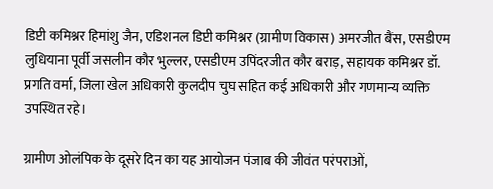डिप्टी कमिश्नर हिमांशु जैन, एडिशनल डिप्टी कमिश्नर (ग्रामीण विकास) अमरजीत बैंस, एसडीएम लुधियाना पूर्वी जसलीन कौर भुल्लर, एसडीएम उपिंदरजीत कौर बराड़, सहायक कमिश्नर डॉ. प्रगति वर्मा, जिला खेल अधिकारी कुलदीप चुघ सहित कई अधिकारी और गणमान्य व्यक्ति उपस्थित रहे।

ग्रामीण ओलंपिक के दूसरे दिन का यह आयोजन पंजाब की जीवंत परंपराओं,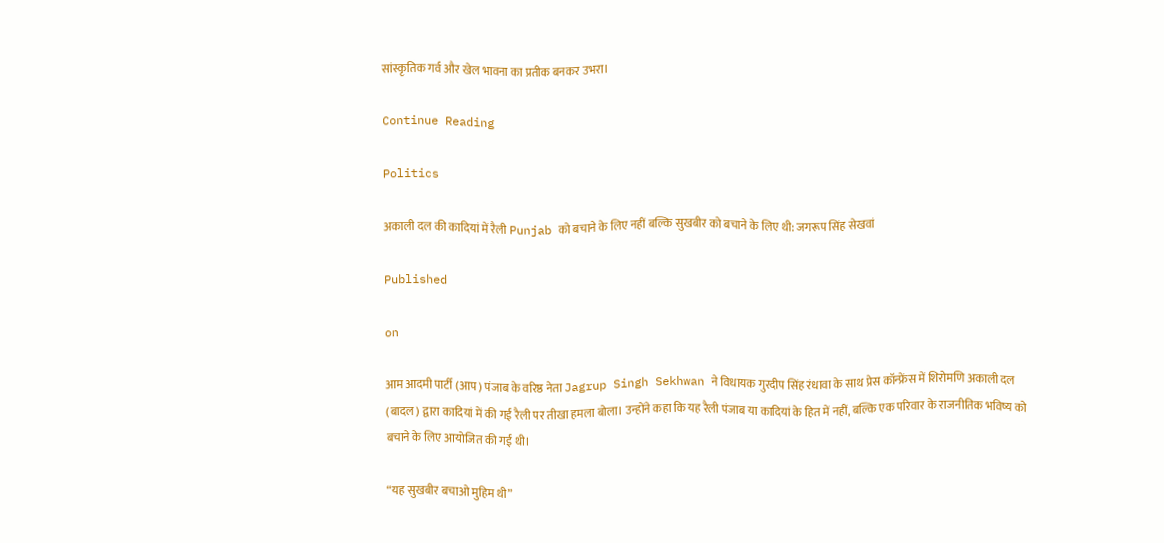सांस्कृतिक गर्व और खेल भावना का प्रतीक बनकर उभरा।

Continue Reading

Politics

अकाली दल की कादियां में रैली Punjab को बचाने के लिए नहीं बल्कि सुखबीर को बचाने के लिए थी: जगरूप सिंह सेखवां

Published

on

आम आदमी पार्टी (आप) पंजाब के वरिष्ठ नेता Jagrup Singh Sekhwan ने विधायक गुरदीप सिंह रंधावा के साथ प्रेस कॉन्फ्रेंस में शिरोमणि अकाली दल (बादल) द्वारा कादियां में की गई रैली पर तीखा हमला बोला। उन्होंने कहा कि यह रैली पंजाब या कादियां के हित में नहीं, बल्कि एक परिवार के राजनीतिक भविष्य को बचाने के लिए आयोजित की गई थी।

“यह सुखबीर बचाओ मुहिम थी”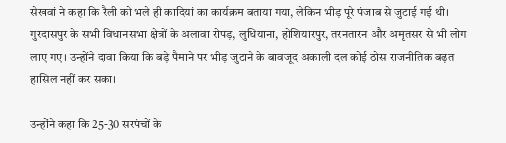सेखवां ने कहा कि रैली को भले ही कादियां का कार्यक्रम बताया गया, लेकिन भीड़ पूरे पंजाब से जुटाई गई थी। गुरदासपुर के सभी विधानसभा क्षेत्रों के अलावा रोपड़, लुधियाना, होशियारपुर, तरनतारन और अमृतसर से भी लोग लाए गए। उन्होंने दावा किया कि बड़े पैमाने पर भीड़ जुटाने के बावजूद अकाली दल कोई ठोस राजनीतिक बढ़त हासिल नहीं कर सका।

उन्होंने कहा कि 25-30 सरपंचों के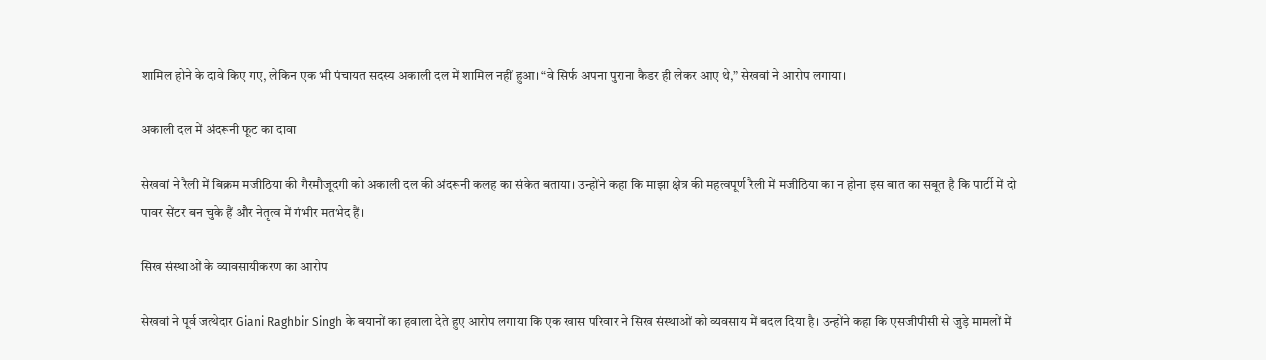शामिल होने के दावे किए गए, लेकिन एक भी पंचायत सदस्य अकाली दल में शामिल नहीं हुआ। “वे सिर्फ अपना पुराना कैडर ही लेकर आए थे,” सेखवां ने आरोप लगाया।

अकाली दल में अंदरूनी फूट का दावा

सेखवां ने रैली में बिक्रम मजीठिया की गैरमौजूदगी को अकाली दल की अंदरूनी कलह का संकेत बताया। उन्होंने कहा कि माझा क्षेत्र की महत्वपूर्ण रैली में मजीठिया का न होना इस बात का सबूत है कि पार्टी में दो पावर सेंटर बन चुके हैं और नेतृत्व में गंभीर मतभेद हैं।

सिख संस्थाओं के व्यावसायीकरण का आरोप

सेखवां ने पूर्व जत्थेदार Giani Raghbir Singh के बयानों का हवाला देते हुए आरोप लगाया कि एक खास परिवार ने सिख संस्थाओं को व्यवसाय में बदल दिया है। उन्होंने कहा कि एसजीपीसी से जुड़े मामलों में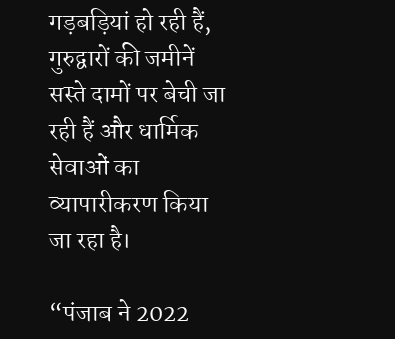गड़बड़ियां हो रही हैं, गुरुद्वारों की जमीनें सस्ते दामों पर बेची जा रही हैं और धार्मिक सेवाओं का व्यापारीकरण किया जा रहा है।

“पंजाब ने 2022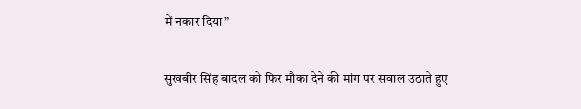में नकार दिया”

सुखबीर सिंह बादल को फिर मौका देने की मांग पर सवाल उठाते हुए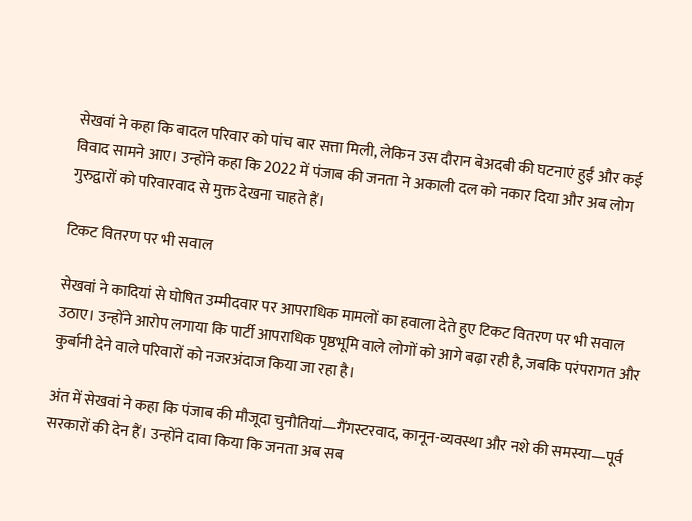सेखवां ने कहा कि बादल परिवार को पांच बार सत्ता मिली, लेकिन उस दौरान बेअदबी की घटनाएं हुईं और कई विवाद सामने आए। उन्होंने कहा कि 2022 में पंजाब की जनता ने अकाली दल को नकार दिया और अब लोग गुरुद्वारों को परिवारवाद से मुक्त देखना चाहते हैं।

टिकट वितरण पर भी सवाल

सेखवां ने कादियां से घोषित उम्मीदवार पर आपराधिक मामलों का हवाला देते हुए टिकट वितरण पर भी सवाल उठाए। उन्होंने आरोप लगाया कि पार्टी आपराधिक पृष्ठभूमि वाले लोगों को आगे बढ़ा रही है, जबकि परंपरागत और कुर्बानी देने वाले परिवारों को नजरअंदाज किया जा रहा है।

अंत में सेखवां ने कहा कि पंजाब की मौजूदा चुनौतियां—गैंगस्टरवाद, कानून-व्यवस्था और नशे की समस्या—पूर्व सरकारों की देन हैं। उन्होंने दावा किया कि जनता अब सब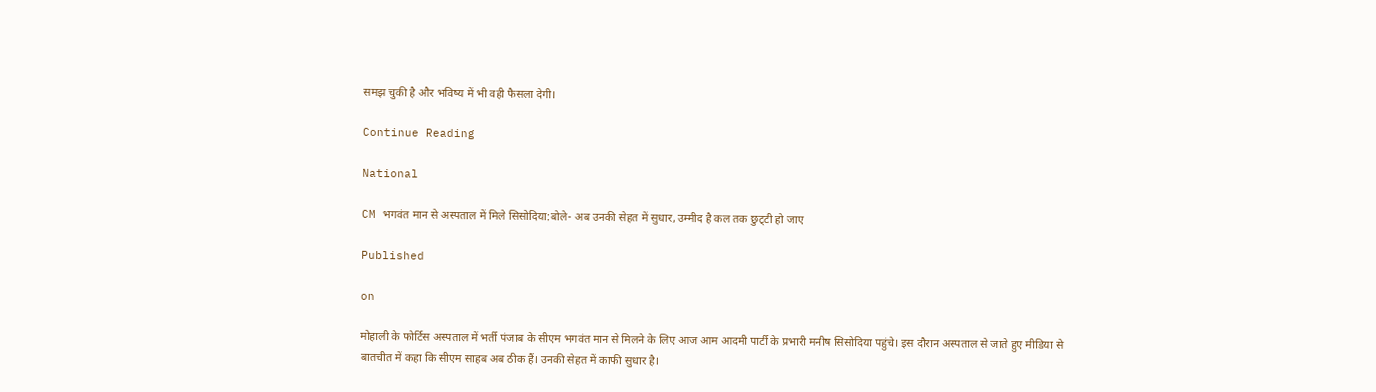समझ चुकी है और भविष्य में भी वही फैसला देगी।

Continue Reading

National

CM भगवंत मान से अस्पताल में मिले सिसोदिया:बोले- अब उनकी सेहत में सुधार, उम्मीद है कल तक छुट्‌टी हो जाए

Published

on

मोहाली के फोर्टिस अस्पताल में भर्ती पंजाब के सीएम भगवंत मान से मिलने के लिए आज आम आदमी पार्टी के प्रभारी मनीष सिसोदिया पहुंचे। इस दौरान अस्पताल से जाते हुए मीडिया से बातचीत में कहा कि सीएम साहब अब ठीक हैं। उनकी सेहत में काफी सुधार है।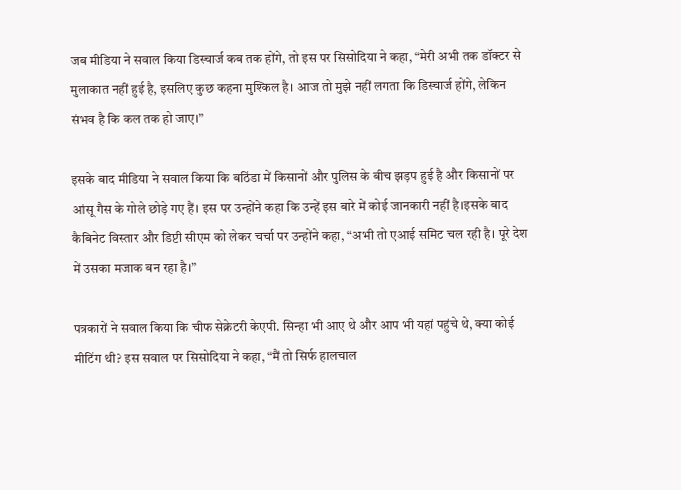जब मीडिया ने सवाल किया डिस्चार्ज कब तक होंगे, तो इस पर सिसोदिया ने कहा, “मेरी अभी तक डॉक्टर से मुलाकात नहीं हुई है, इसलिए कुछ कहना मुश्किल है। आज तो मुझे नहीं लगता कि डिस्चार्ज होंगे, लेकिन संभव है कि कल तक हो जाए।”

इसके बाद मीडिया ने सवाल किया कि बठिंडा में किसानों और पुलिस के बीच झड़प हुई है और किसानों पर आंसू गैस के गोले छोड़े गए हैं। इस पर उन्होंने कहा कि उन्हें इस बारे में कोई जानकारी नहीं है।इसके बाद कैबिनेट विस्तार और डिप्टी सीएम को लेकर चर्चा पर उन्होंने कहा, “अभी तो एआई समिट चल रही है। पूरे देश में उसका मजाक बन रहा है।”

पत्रकारों ने सवाल किया कि चीफ सेक्रेटरी केएपी. सिन्हा भी आए थे और आप भी यहां पहुंचे थे, क्या कोई मीटिंग थी? इस सवाल पर सिसोदिया ने कहा, “मैं तो सिर्फ हालचाल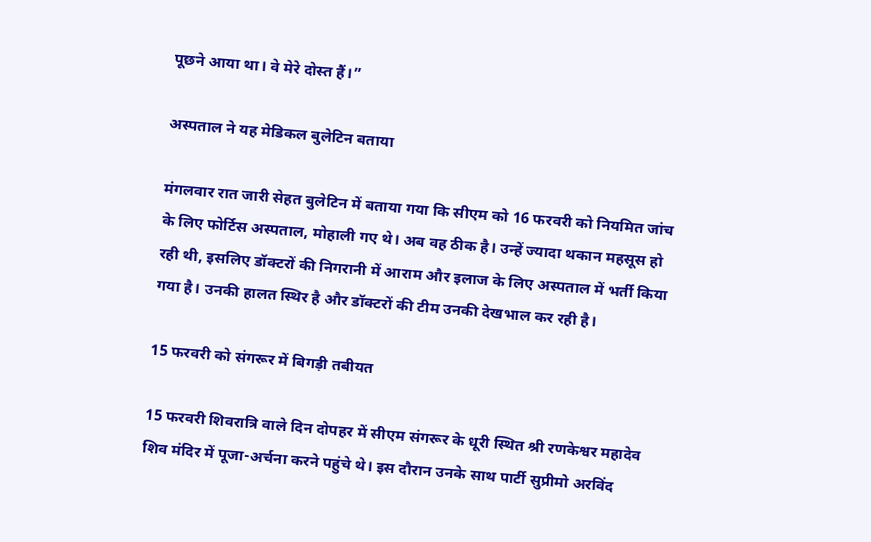पूछने आया था। वे मेरे दोस्त हैं।”

अस्पताल ने यह मेडिकल बुलेटिन बताया

मंगलवार रात जारी सेहत बुलेटिन में बताया गया कि सीएम को 16 फरवरी को नियमित जांच के लिए फोर्टिस अस्पताल, मोहाली गए थे। अब वह ठीक है। उन्हें ज्यादा थकान महसूस हो रही थी, इसलिए डॉक्टरों की निगरानी में आराम और इलाज के लिए अस्पताल में भर्ती किया गया है। उनकी हालत स्थिर है और डॉक्टरों की टीम उनकी देखभाल कर रही है।

15 फरवरी को संगरूर में बिगड़ी तबीयत

15 फरवरी शिवरात्रि वाले दिन दोपहर में सीएम संगरूर के धूरी स्थित श्री रणकेश्वर महादेव शिव मंदिर में पूजा-अर्चना करने पहुंचे थे। इस दौरान उनके साथ पार्टी सुप्रीमो अरविंद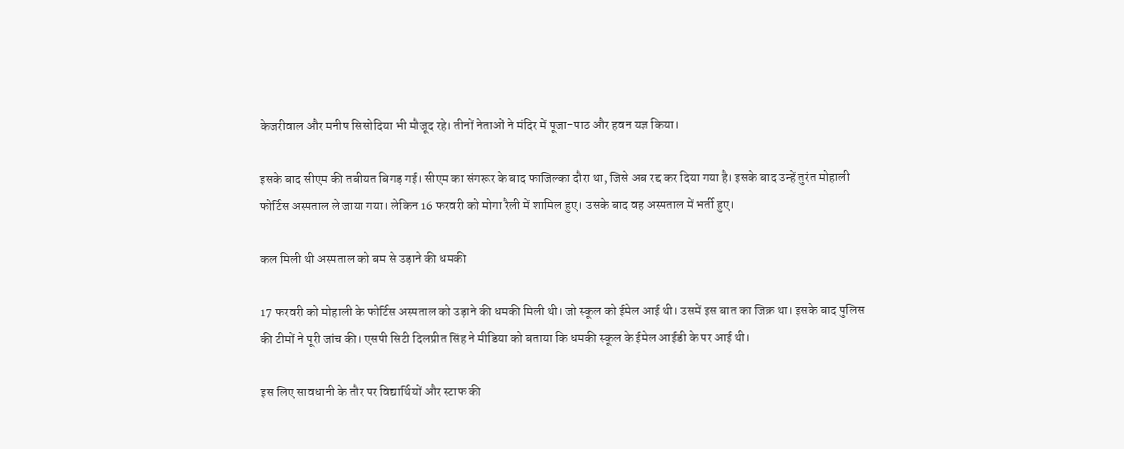केजरीवाल और मनीष सिसोदिया भी मौजूद रहे। तीनों नेताओं ने मंदिर में पूजा-पाठ और हवन यज्ञ किया।

इसके बाद सीएम की तबीयत बिगड़ गई। सीएम का संगरूर के बाद फाजिल्का दौरा था, जिसे अब रद्द कर दिया गया है। इसके बाद उन्हें तुरंत मोहाली फोर्टिस अस्पताल ले जाया गया। लेकिन 16 फरवरी को मोगा रैली में शामिल हुए। उसके बाद वह अस्पताल में भर्ती हुए।

कल मिली थी अस्पताल को बम से उड़ाने की धमकी

17 फरवरी को मोहाली के फोर्टिस अस्पताल को उड़ाने की धमकी मिली थी। जो स्कूल को ईमेल आई थी। उसमें इस बात का जिक्र था। इसके बाद पुलिस की टीमों ने पूरी जांच की। एसपी सिटी दिलप्रीत सिंह ने मीडिया को बताया कि धमकी स्कूल के ईमेल आईडी के पर आई थी।

इस लिए सावधानी के तौर पर विद्यार्थियों और स्टाफ की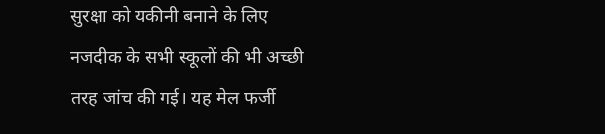सुरक्षा को यकीनी बनाने के लिए नजदीक के सभी स्कूलों की भी अच्छी तरह जांच की गई। यह मेल फर्जी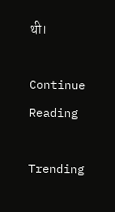थी।

Continue Reading

Trending